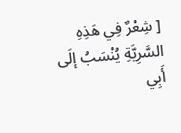[ شِعْرٌ فِي هَذِهِ السَّرِيَّةِ يُنْسَبُ إلَى أَبِي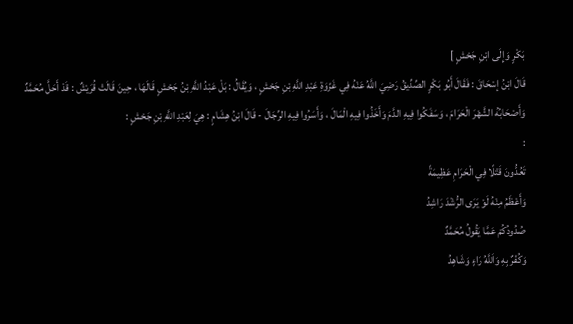بَكْرٍ وَإِلَى ابْنِ جَحْشٍ ]
قَالَ ابْنُ إسْحَاقَ : فَقَالَ أَبُو بَكْرٍ الصِّدِّيقُ رَضِيَ اللَّهُ عَنْهُ فِي غَزْوَةِ عَبْدِ اللَّهِ بْنِ جَحْشٍ ، وَيُقَالُ : بَلْ عَبْدُ اللَّهِ بْنُ جَحْشٍ قَالَهَا ، حِينَ قَالَتْ قُرَيْشٌ : قَدْ أَحَلَّ مُحَمَّدٌ وَأَصْحَابُهُ الشَّهْرَ الْحَرَامَ ، وَسَفَكُوا فِيهِ الدَّمَ وَأَخَذُوا فِيهِ الْمَالَ ، وَأَسَرُوا فِيهِ الرِّجَالَ - قَالَ ابْنُ هِشَامٍ : هِيَ لِعَبْدِ اللَّهِ بْنِ جَحْشٍ :
:
تَعُدُّونَ قَتْلًا فِي الْحَرَامِ عَظِيمَةً
وَأَعْظَمُ مِنْهُ لَوْ يَرَى الرُّشْدَ رَاشِدُ
صُدُودُكُمْ عَمَّا يَقُولُ مُحَمَّدٌ
وَكُفْرٌ بِهِ وَاَللَّهُ رَاءٍ وَشَاهِدُ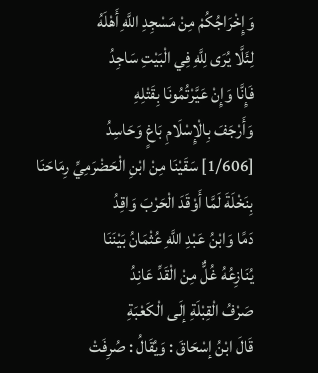وَإِخْرَاجُكُمْ مِنْ مَسْجِدِ اللَّهِ أَهْلَهُ
لِئَلَّا يُرَى لِلَّهِ فِي الْبَيْتِ سَاجِدُ
فَإِنَّا وَإِنْ عَيَّرْتُمُونَا بِقَتْلِهِ
وَأَرْجَفَ بِالْإِسْلَامِ بَاغٍ وَحَاسِدُ
[1/606] سَقَيْنَا مِنْ ابْنِ الْحَضْرَمِيِّ رِمَاحَنَا
بِنَخْلَةَ لَمَّا أَوْقَدَ الْحَرْبَ وَاقِدُ
دَمًا وَابْنُ عَبْدِ اللَّهِ عُثْمَانُ بَيْنَنَا
يُنَازِعُهُ غُلٌّ مِنْ الْقَدِّ عَانِدُ
صَرْفُ الْقِبْلَةِ إلَى الْكَعْبَةِ
قَالَ ابْنُ إسْحَاقَ : وَيُقَالُ : صُرِفَتْ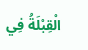الْقِبْلَةُ فِي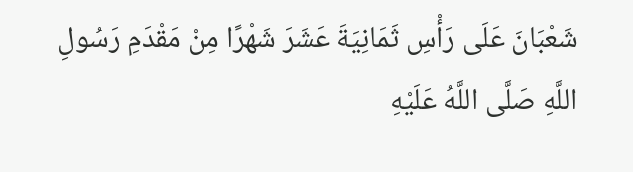شَعْبَانَ عَلَى رَأْسِ ثَمَانِيَةَ عَشَرَ شَهْرًا مِنْ مَقْدَمِ رَسُولِ اللَّهِ صَلَّى اللَّهُ عَلَيْهِ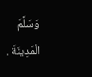وَسَلَّمَ الْمَدِينَةَ .